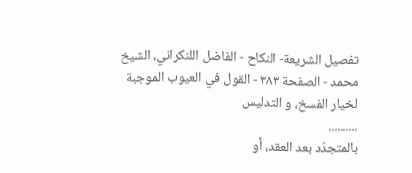تفصيل الشريعة- النكاح - الفاضل اللنكراني، الشيخ محمد - الصفحة ٣٨٣ - القول في العيوب الموجبة لخيار الفسخ، و التدليس
..........
بالمتجدّد بعد العقد، أو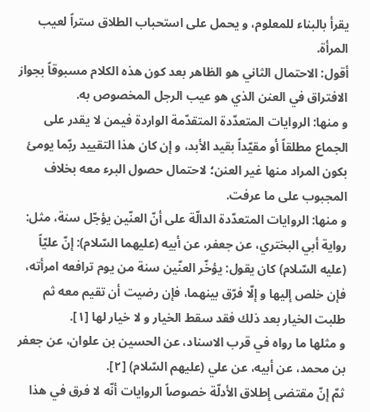يقرأ بالبناء للمعلوم، و يحمل على استحباب الطلاق ستراً لعيب المرأة.
أقول: الاحتمال الثاني هو الظاهر بعد كون هذه الكلام مسبوقاً بجواز الافتراق في العنن الذي هو عيب الرجل المخصوص به.
و منها: الروايات المتعدّدة المتقدّمة الواردة فيمن لا يقدر على الجماع مطلقاً أو مقيّداً بقيد الأبد، و إن كان هذا التقييد ربّما يومئ بكون المراد منها غير العنن؛ لاحتمال حصول البرء معه بخلاف المجبوب على ما عرفت.
و منها: الروايات المتعدّدة الدالّة على أنّ العنّين يؤجّل سنة، مثل:
رواية أبي البختري، عن جعفر، عن أبيه (عليهما السّلام): إنّ عليّاً (عليه السّلام) كان يقول: يؤخّر العنّين سنة من يوم ترافعه امرأته، فإن خلص إليها و إلّا فرّق بينهما، فإن رضيت أن تقيم معه ثم طلبت الخيار بعد ذلك فقد سقط الخيار و لا خيار لها [١].
و مثلها ما رواه في قرب الاسناد، عن الحسين بن علوان، عن جعفر بن محمد، عن أبيه، عن علي (عليهم السّلام) [٢].
ثمّ إنّ مقتضى إطلاق الأدلّة خصوصاً الروايات أنّه لا فرق في هذا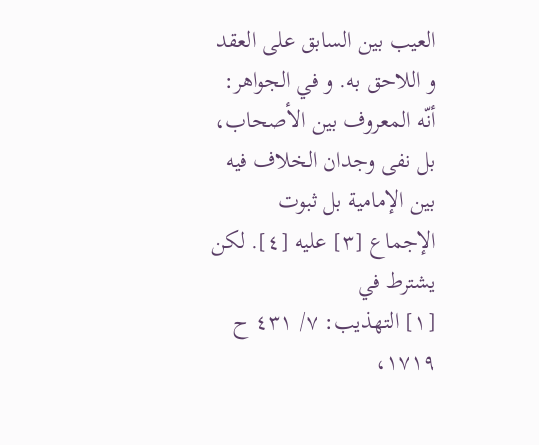العيب بين السابق على العقد و اللاحق به. و في الجواهر: أنّه المعروف بين الأصحاب، بل نفى وجدان الخلاف فيه بين الإمامية بل ثبوت الإجماع [٣] عليه [٤]. لكن يشترط في
[١] التهذيب: ٧/ ٤٣١ ح ١٧١٩،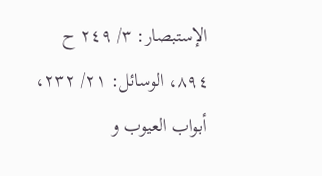الإستبصار: ٣/ ٢٤٩ ح ٨٩٤، الوسائل: ٢١/ ٢٣٢، أبواب العيوب و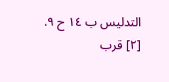التدليس ب ١٤ ح ٩.
[٢] قرب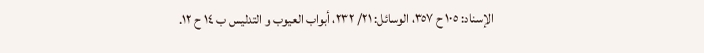الإسناد: ١٠٥ ح ٣٥٧، الوسائل: ٢١/ ٢٣٢، أبواب العيوب و التدليس ب ١٤ ح ١٢.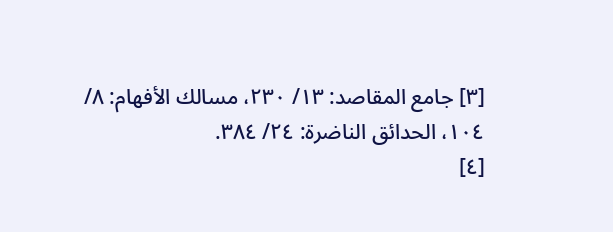[٣] جامع المقاصد: ١٣/ ٢٣٠، مسالك الأفهام: ٨/ ١٠٤، الحدائق الناضرة: ٢٤/ ٣٨٤.
[٤]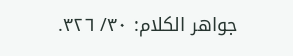جواهر الكلام: ٣٠/ ٣٢٦.